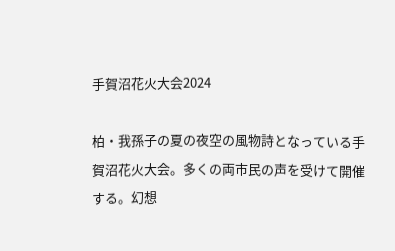手賀沼花火大会2024

柏・我孫子の夏の夜空の風物詩となっている手賀沼花火大会。多くの両市民の声を受けて開催する。幻想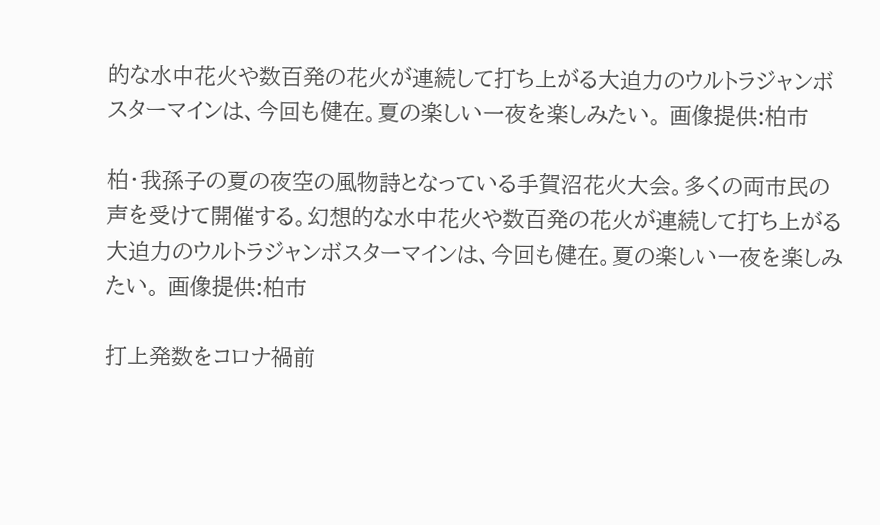的な水中花火や数百発の花火が連続して打ち上がる大迫力のウルトラジャンボスターマインは、今回も健在。夏の楽しい一夜を楽しみたい。 画像提供:柏市

柏・我孫子の夏の夜空の風物詩となっている手賀沼花火大会。多くの両市民の声を受けて開催する。幻想的な水中花火や数百発の花火が連続して打ち上がる大迫力のウルトラジャンボスターマインは、今回も健在。夏の楽しい一夜を楽しみたい。 画像提供:柏市

打上発数をコロナ禍前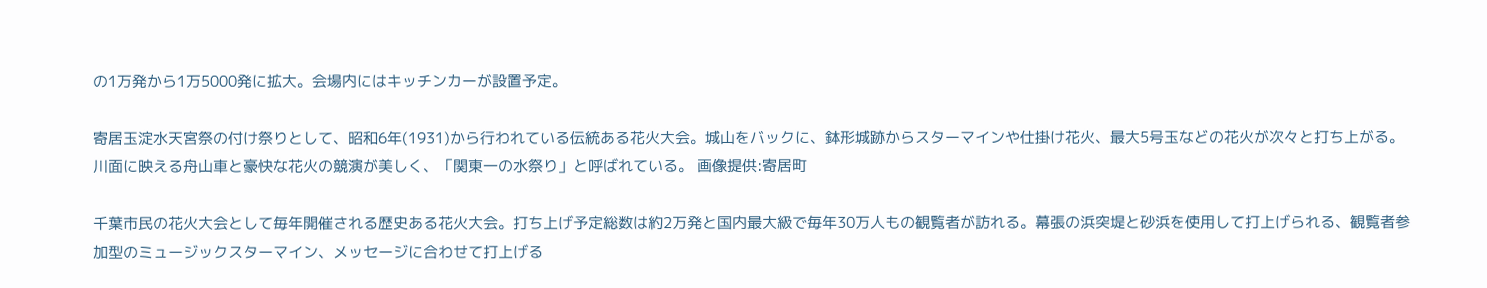の1万発から1万5000発に拡大。会場内にはキッチンカーが設置予定。

寄居玉淀水天宮祭の付け祭りとして、昭和6年(1931)から行われている伝統ある花火大会。城山をバックに、鉢形城跡からスターマインや仕掛け花火、最大5号玉などの花火が次々と打ち上がる。川面に映える舟山車と豪快な花火の競演が美しく、「関東一の水祭り」と呼ばれている。 画像提供:寄居町

千葉市民の花火大会として毎年開催される歴史ある花火大会。打ち上げ予定総数は約2万発と国内最大級で毎年30万人もの観覧者が訪れる。幕張の浜突堤と砂浜を使用して打上げられる、観覧者参加型のミュージックスターマイン、メッセージに合わせて打上げる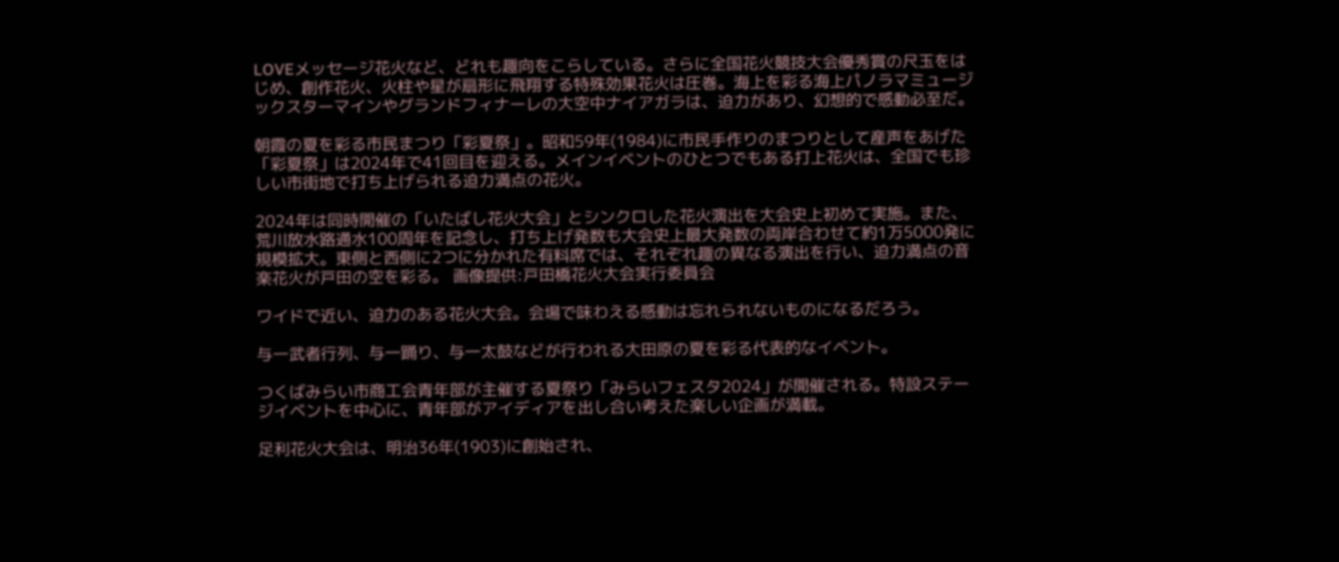LOVEメッセージ花火など、どれも趣向をこらしている。さらに全国花火競技大会優秀賞の尺玉をはじめ、創作花火、火柱や星が扇形に飛翔する特殊効果花火は圧巻。海上を彩る海上パノラマミュージックスターマインやグランドフィナーレの大空中ナイアガラは、迫力があり、幻想的で感動必至だ。

朝霞の夏を彩る市民まつり「彩夏祭」。昭和59年(1984)に市民手作りのまつりとして産声をあげた「彩夏祭」は2024年で41回目を迎える。メインイベントのひとつでもある打上花火は、全国でも珍しい市街地で打ち上げられる迫力満点の花火。

2024年は同時開催の「いたばし花火大会」とシンクロした花火演出を大会史上初めて実施。また、荒川放水路通水100周年を記念し、打ち上げ発数も大会史上最大発数の両岸合わせて約1万5000発に規模拡大。東側と西側に2つに分かれた有料席では、それぞれ趣の異なる演出を行い、迫力満点の音楽花火が戸田の空を彩る。 画像提供:戸田橋花火大会実行委員会

ワイドで近い、迫力のある花火大会。会場で味わえる感動は忘れられないものになるだろう。

与一武者行列、与一踊り、与一太鼓などが行われる大田原の夏を彩る代表的なイベント。

つくばみらい市商工会青年部が主催する夏祭り「みらいフェスタ2024」が開催される。特設ステージイベントを中心に、青年部がアイディアを出し合い考えた楽しい企画が満載。

足利花火大会は、明治36年(1903)に創始され、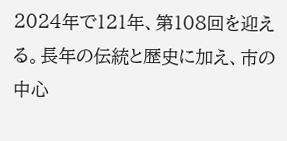2024年で121年、第108回を迎える。長年の伝統と歴史に加え、市の中心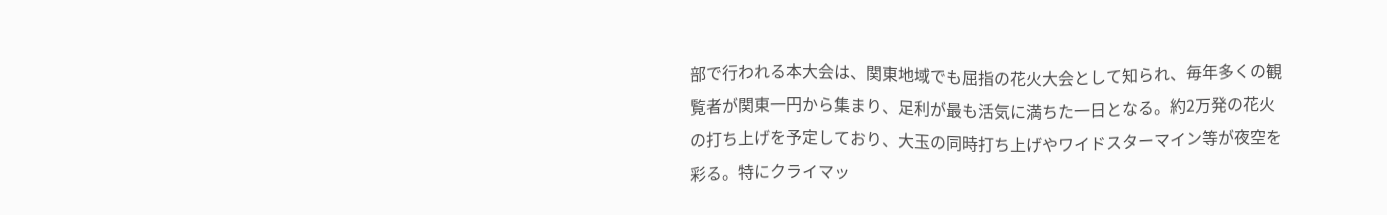部で行われる本大会は、関東地域でも屈指の花火大会として知られ、毎年多くの観覧者が関東一円から集まり、足利が最も活気に満ちた一日となる。約2万発の花火の打ち上げを予定しており、大玉の同時打ち上げやワイドスターマイン等が夜空を彩る。特にクライマッ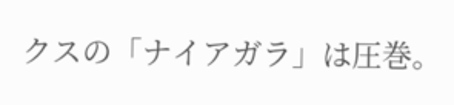クスの「ナイアガラ」は圧巻。